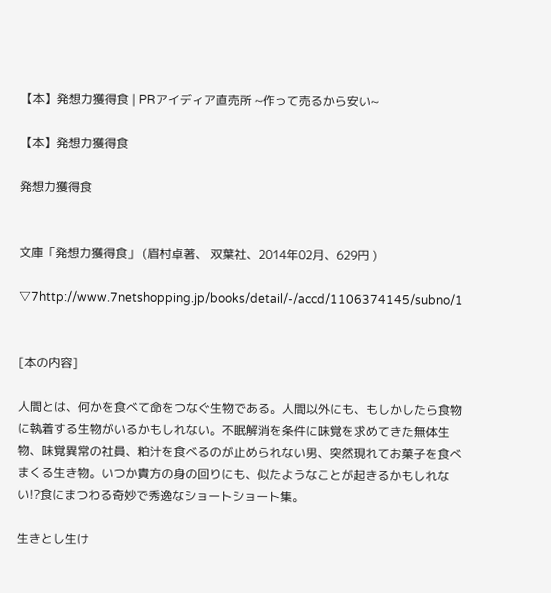【本】発想力獲得食 | PRアイディア直売所 ~作って売るから安い~

【本】発想力獲得食

発想力獲得食


文庫「発想力獲得食」 (眉村卓著、 双葉社、2014年02月、629円 )

▽7http://www.7netshopping.jp/books/detail/-/accd/1106374145/subno/1


[本の内容]

人間とは、何かを食べて命をつなぐ生物である。人間以外にも、もしかしたら食物に執着する生物がいるかもしれない。不眠解消を条件に味覚を求めてきた無体生物、味覚異常の社員、粕汁を食べるのが止められない男、突然現れてお菓子を食べまくる生き物。いつか貴方の身の回りにも、似たようなことが起きるかもしれない!?食にまつわる奇妙で秀逸なショートショート集。

生きとし生け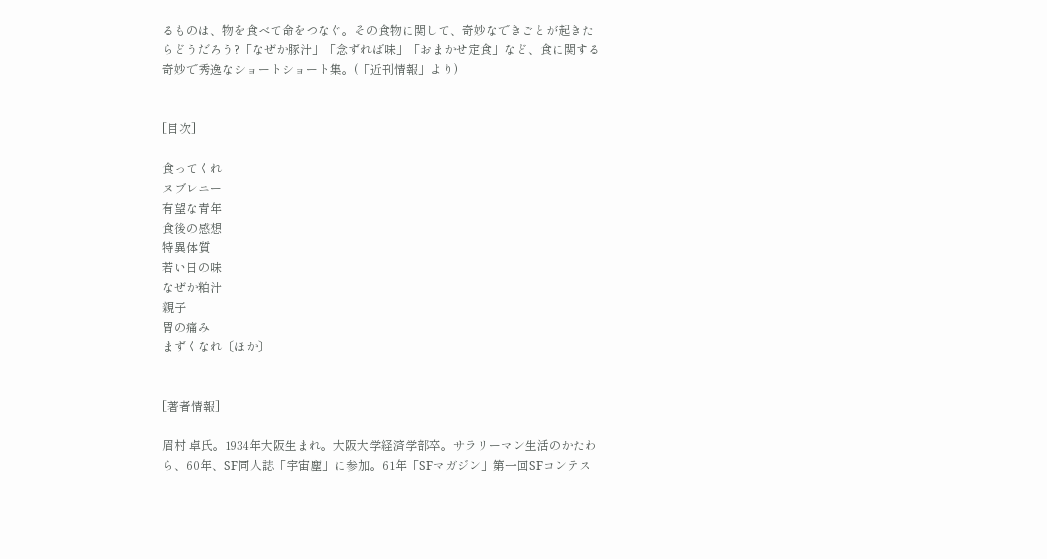るものは、物を食べて命をつなぐ。その食物に関して、奇妙なできごとが起きたらどうだろう?「なぜか豚汁」「念ずれば味」「おまかせ定食」など、食に関する奇妙で秀逸なショートショート集。(「近刊情報」より)


[目次]

食ってくれ
ヌブレニー
有望な青年
食後の感想
特異体質
若い日の味
なぜか粕汁
親子
胃の痛み
まずくなれ〔ほか〕


[著者情報]

眉村 卓氏。1934年大阪生まれ。大阪大学経済学部卒。サラリーマン生活のかたわら、60年、SF同人誌「宇宙塵」に参加。61年「SFマガジン」第一回SFコンテス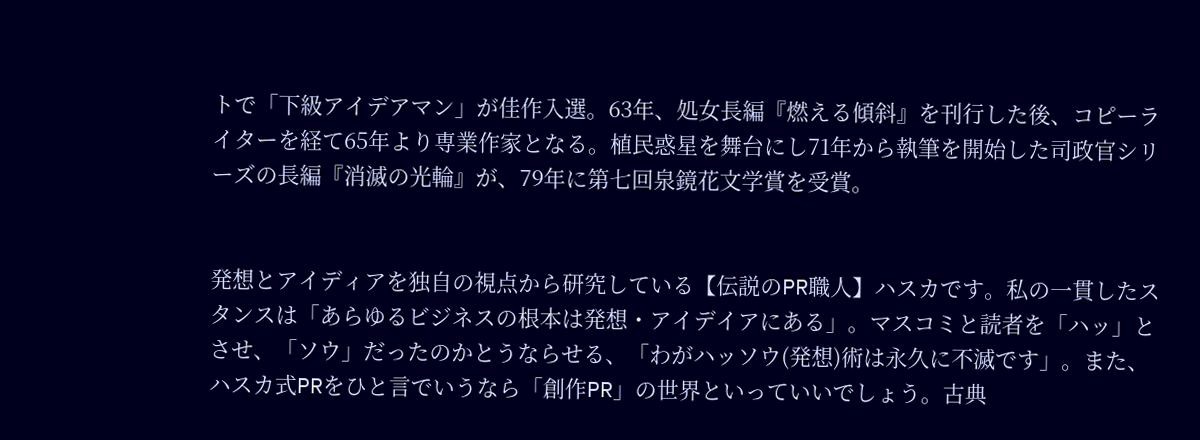トで「下級アイデアマン」が佳作入選。63年、処女長編『燃える傾斜』を刊行した後、コピーライターを経て65年より専業作家となる。植民惑星を舞台にし71年から執筆を開始した司政官シリーズの長編『消滅の光輪』が、79年に第七回泉鏡花文学賞を受賞。


発想とアイディアを独自の視点から研究している【伝説のPR職人】ハスカです。私の一貫したスタンスは「あらゆるビジネスの根本は発想・アイデイアにある」。マスコミと読者を「ハッ」とさせ、「ソウ」だったのかとうならせる、「わがハッソウ(発想)術は永久に不滅です」。また、ハスカ式PRをひと言でいうなら「創作PR」の世界といっていいでしょう。古典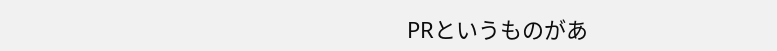PRというものがあ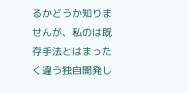るかどうか知りませんが、私のは既存手法とはまったく違う独自開発し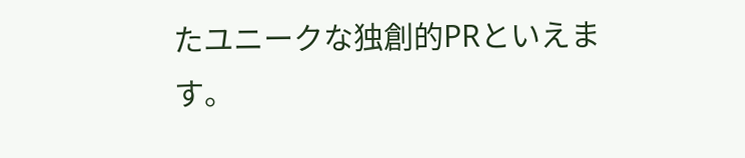たユニークな独創的PRといえます。